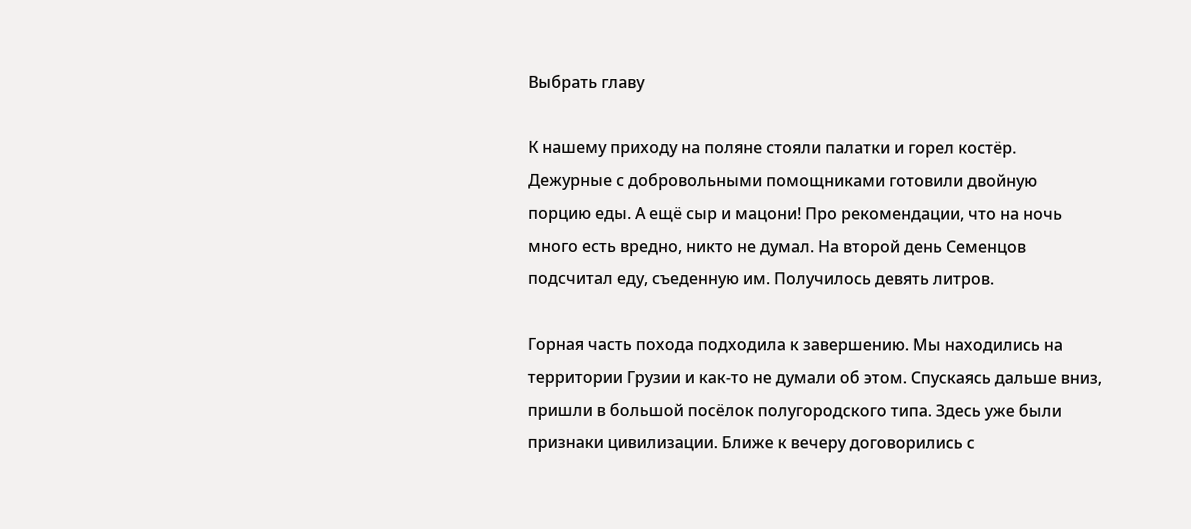Выбрать главу

К нашему приходу на поляне стояли палатки и горел костёр. Дежурные с добровольными помощниками готовили двойную порцию еды. А ещё сыр и мацони! Про рекомендации, что на ночь много есть вредно, никто не думал. На второй день Семенцов подсчитал еду, съеденную им. Получилось девять литров.

Горная часть похода подходила к завершению. Мы находились на территории Грузии и как-то не думали об этом. Спускаясь дальше вниз, пришли в большой посёлок полугородского типа. Здесь уже были признаки цивилизации. Ближе к вечеру договорились с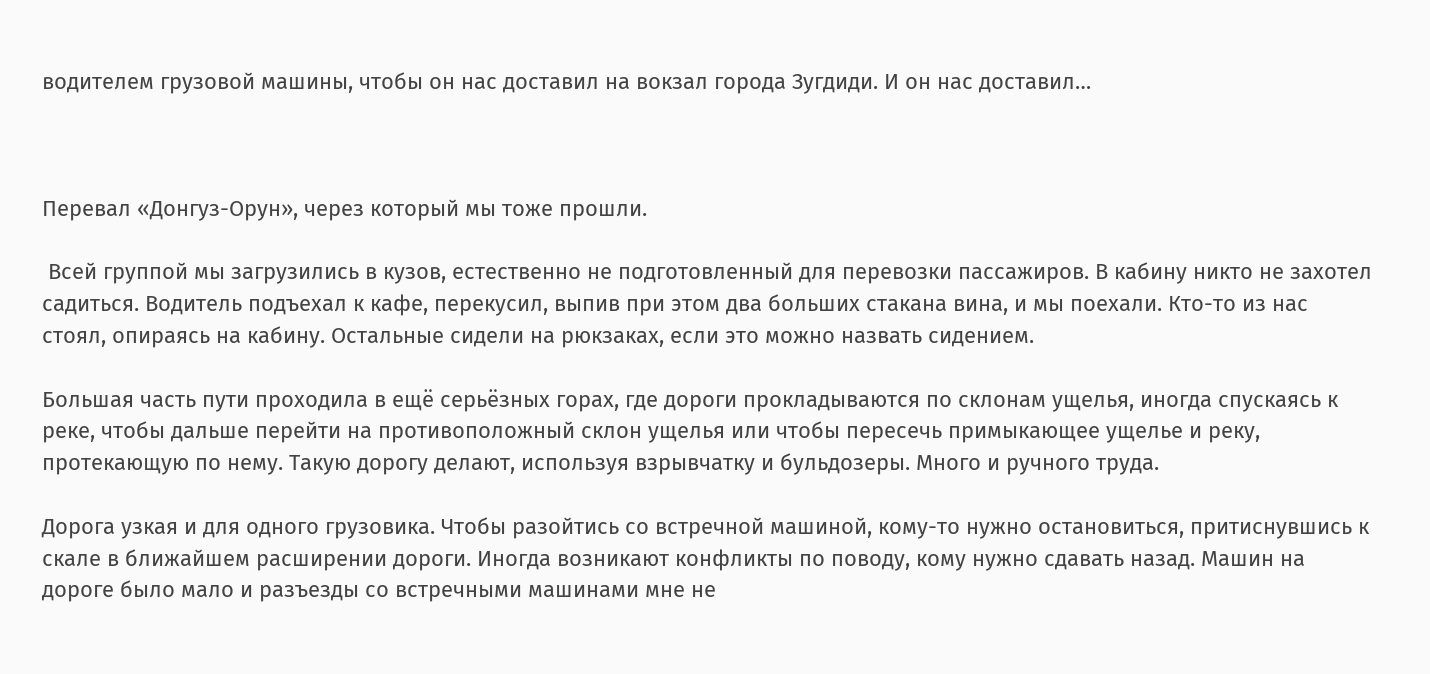водителем грузовой машины, чтобы он нас доставил на вокзал города Зугдиди. И он нас доставил…



Перевал «Донгуз-Орун», через который мы тоже прошли.

 Всей группой мы загрузились в кузов, естественно не подготовленный для перевозки пассажиров. В кабину никто не захотел садиться. Водитель подъехал к кафе, перекусил, выпив при этом два больших стакана вина, и мы поехали. Кто-то из нас стоял, опираясь на кабину. Остальные сидели на рюкзаках, если это можно назвать сидением.

Большая часть пути проходила в ещё серьёзных горах, где дороги прокладываются по склонам ущелья, иногда спускаясь к реке, чтобы дальше перейти на противоположный склон ущелья или чтобы пересечь примыкающее ущелье и реку, протекающую по нему. Такую дорогу делают, используя взрывчатку и бульдозеры. Много и ручного труда.

Дорога узкая и для одного грузовика. Чтобы разойтись со встречной машиной, кому-то нужно остановиться, притиснувшись к скале в ближайшем расширении дороги. Иногда возникают конфликты по поводу, кому нужно сдавать назад. Машин на дороге было мало и разъезды со встречными машинами мне не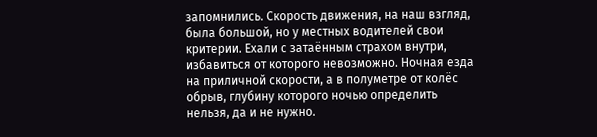запомнились. Скорость движения, на наш взгляд, была большой, но у местных водителей свои критерии. Ехали с затаённым страхом внутри, избавиться от которого невозможно. Ночная езда на приличной скорости, а в полуметре от колёс обрыв, глубину которого ночью определить нельзя, да и не нужно.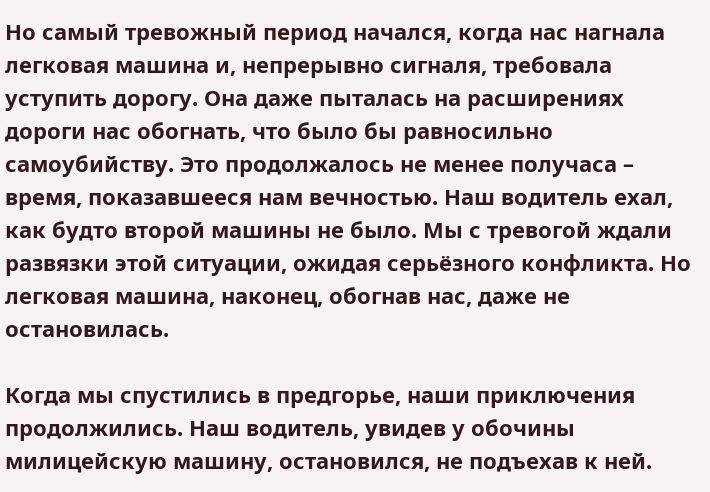Но самый тревожный период начался, когда нас нагнала легковая машина и, непрерывно сигналя, требовала уступить дорогу. Она даже пыталась на расширениях дороги нас обогнать, что было бы равносильно самоубийству. Это продолжалось не менее получаса – время, показавшееся нам вечностью. Наш водитель ехал, как будто второй машины не было. Мы с тревогой ждали развязки этой ситуации, ожидая серьёзного конфликта. Но легковая машина, наконец, обогнав нас, даже не остановилась.

Когда мы спустились в предгорье, наши приключения продолжились. Наш водитель, увидев у обочины милицейскую машину, остановился, не подъехав к ней.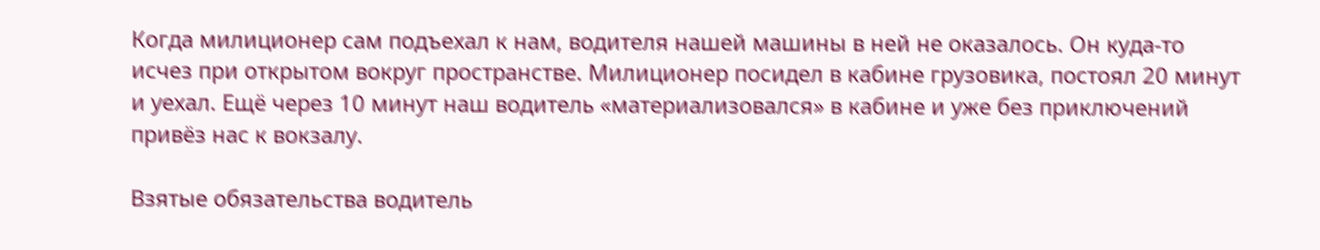Когда милиционер сам подъехал к нам, водителя нашей машины в ней не оказалось. Он куда-то исчез при открытом вокруг пространстве. Милиционер посидел в кабине грузовика, постоял 20 минут и уехал. Ещё через 10 минут наш водитель «материализовался» в кабине и уже без приключений привёз нас к вокзалу.

Взятые обязательства водитель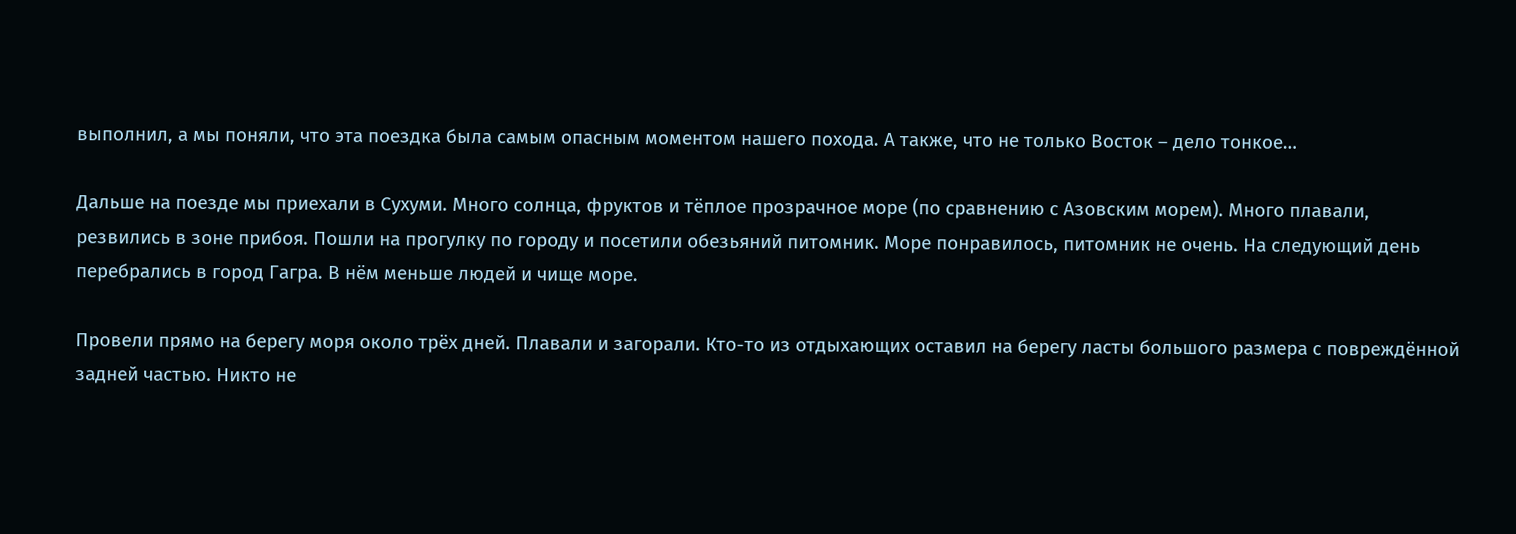выполнил, а мы поняли, что эта поездка была самым опасным моментом нашего похода. А также, что не только Восток – дело тонкое…

Дальше на поезде мы приехали в Сухуми. Много солнца, фруктов и тёплое прозрачное море (по сравнению с Азовским морем). Много плавали, резвились в зоне прибоя. Пошли на прогулку по городу и посетили обезьяний питомник. Море понравилось, питомник не очень. На следующий день перебрались в город Гагра. В нём меньше людей и чище море.

Провели прямо на берегу моря около трёх дней. Плавали и загорали. Кто-то из отдыхающих оставил на берегу ласты большого размера с повреждённой задней частью. Никто не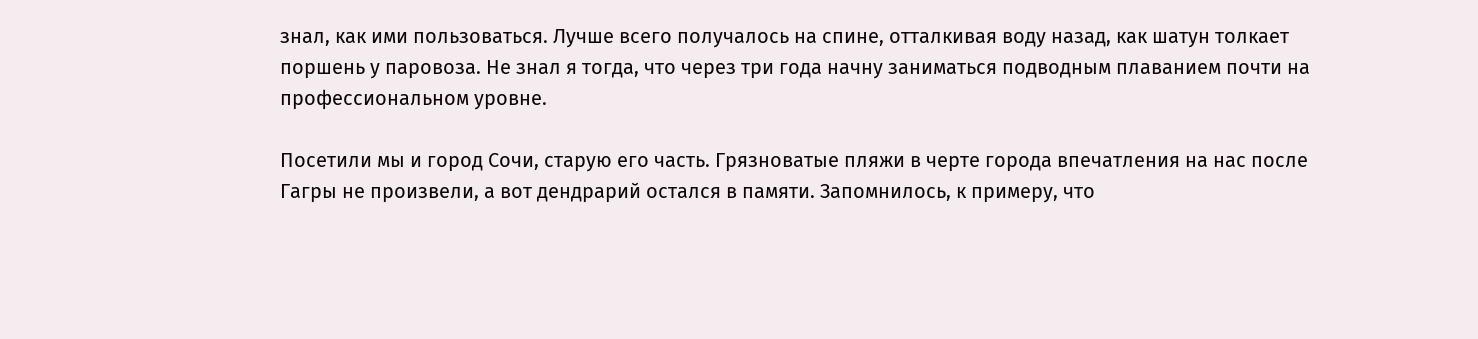знал, как ими пользоваться. Лучше всего получалось на спине, отталкивая воду назад, как шатун толкает поршень у паровоза. Не знал я тогда, что через три года начну заниматься подводным плаванием почти на профессиональном уровне.

Посетили мы и город Сочи, старую его часть. Грязноватые пляжи в черте города впечатления на нас после Гагры не произвели, а вот дендрарий остался в памяти. Запомнилось, к примеру, что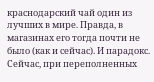краснодарский чай один из лучших в мире. Правда, в магазинах его тогда почти не было (как и сейчас). И парадокс. Сейчас, при переполненных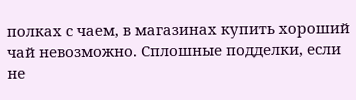полках с чаем, в магазинах купить хороший чай невозможно. Сплошные подделки, если не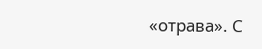«отрава». С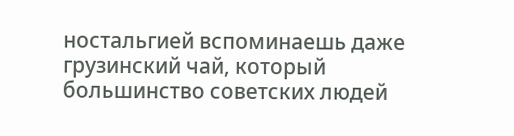ностальгией вспоминаешь даже грузинский чай, который большинство советских людей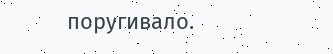поругивало.